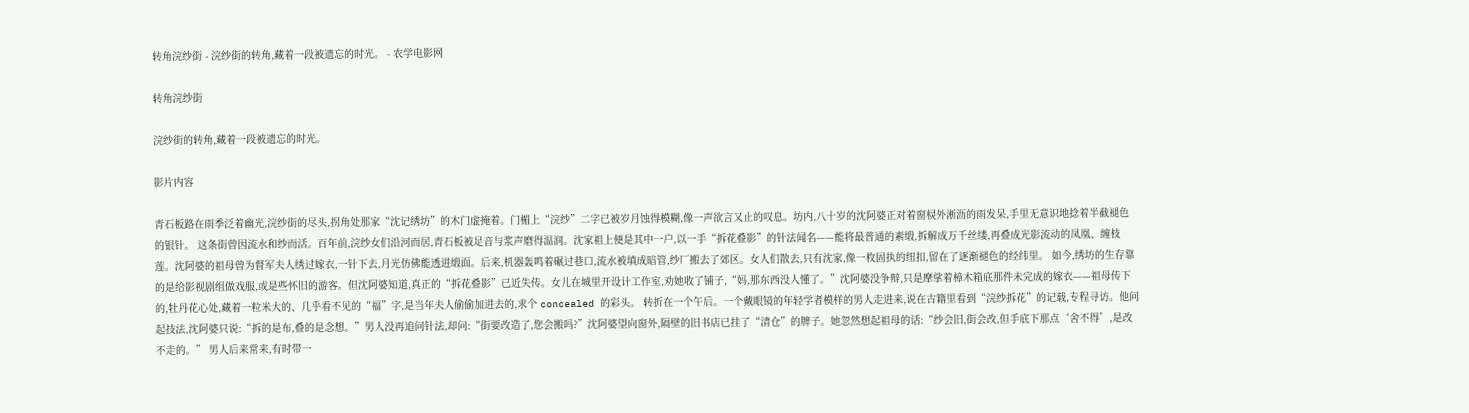转角浣纱街 - 浣纱街的转角,藏着一段被遗忘的时光。 - 农学电影网

转角浣纱街

浣纱街的转角,藏着一段被遗忘的时光。

影片内容

青石板路在雨季泛着幽光,浣纱街的尽头,拐角处那家“沈记绣坊”的木门虚掩着。门楣上“浣纱”二字已被岁月蚀得模糊,像一声欲言又止的叹息。坊内,八十岁的沈阿婆正对着窗棂外淅沥的雨发呆,手里无意识地捻着半截褪色的银针。 这条街曾因流水和纱而活。百年前,浣纱女们沿河而居,青石板被足音与浆声磨得温润。沈家祖上便是其中一户,以一手“拆花叠影”的针法闻名——能将最普通的素缎,拆解成万千丝缕,再叠成光影流动的凤凰、缠枝莲。沈阿婆的祖母曾为督军夫人绣过嫁衣,一针下去,月光仿佛能透进缎面。后来,机器轰鸣着碾过巷口,流水被填成暗管,纱厂搬去了郊区。女人们散去,只有沈家,像一枚固执的纽扣,留在了逐渐褪色的经纬里。 如今,绣坊的生存靠的是给影视剧组做戏服,或是些怀旧的游客。但沈阿婆知道,真正的“拆花叠影”已近失传。女儿在城里开设计工作室,劝她收了铺子,“妈,那东西没人懂了。”沈阿婆没争辩,只是摩挲着樟木箱底那件未完成的嫁衣——祖母传下的,牡丹花心处,藏着一粒米大的、几乎看不见的“福”字,是当年夫人偷偷加进去的,求个 concealed 的彩头。 转折在一个午后。一个戴眼镜的年轻学者模样的男人走进来,说在古籍里看到“浣纱拆花”的记载,专程寻访。他问起技法,沈阿婆只说:“拆的是布,叠的是念想。”男人没再追问针法,却问:“街要改造了,您会搬吗?”沈阿婆望向窗外,隔壁的旧书店已挂了“清仓”的牌子。她忽然想起祖母的话:“纱会旧,街会改,但手底下那点‘舍不得’,是改不走的。” 男人后来常来,有时带一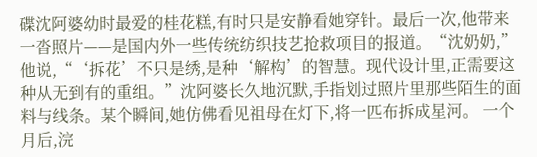碟沈阿婆幼时最爱的桂花糕,有时只是安静看她穿针。最后一次,他带来一沓照片——是国内外一些传统纺织技艺抢救项目的报道。“沈奶奶,”他说,“‘拆花’不只是绣,是种‘解构’的智慧。现代设计里,正需要这种从无到有的重组。”沈阿婆长久地沉默,手指划过照片里那些陌生的面料与线条。某个瞬间,她仿佛看见祖母在灯下,将一匹布拆成星河。 一个月后,浣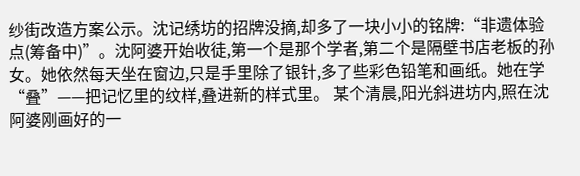纱街改造方案公示。沈记绣坊的招牌没摘,却多了一块小小的铭牌:“非遗体验点(筹备中)”。沈阿婆开始收徒,第一个是那个学者,第二个是隔壁书店老板的孙女。她依然每天坐在窗边,只是手里除了银针,多了些彩色铅笔和画纸。她在学“叠”——把记忆里的纹样,叠进新的样式里。 某个清晨,阳光斜进坊内,照在沈阿婆刚画好的一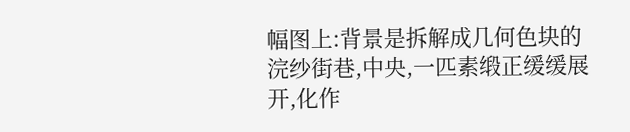幅图上:背景是拆解成几何色块的浣纱街巷,中央,一匹素缎正缓缓展开,化作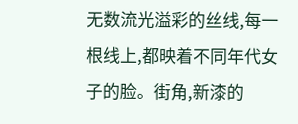无数流光溢彩的丝线,每一根线上,都映着不同年代女子的脸。街角,新漆的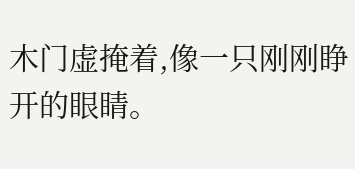木门虚掩着,像一只刚刚睁开的眼睛。